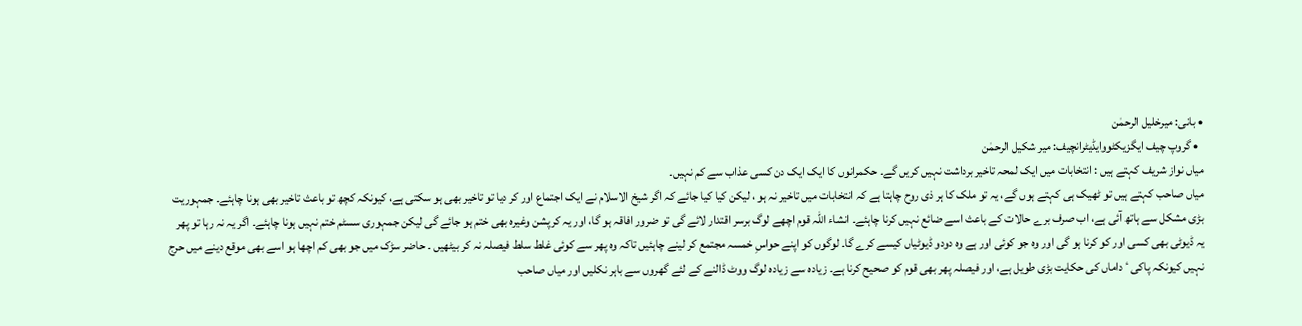• بانی: میرخلیل الرحمٰن
  • گروپ چیف ایگزیکٹووایڈیٹرانچیف: میر شکیل الرحمٰن
میاں نواز شریف کہتے ہیں : انتخابات میں ایک لمحہ تاخیر برداشت نہیں کریں گے۔ حکمرانوں کا ایک ایک دن کسی عذاب سے کم نہیں۔
میاں صاحب کہتے ہیں تو ٹھیک ہی کہتے ہوں گے، یہ تو ملک کا ہر ذی روح چاہتا ہے کہ انتخابات میں تاخیر نہ ہو ، لیکن کیا کیا جائے کہ اگر شیخ الاسلام نے ایک اجتماع اور کر دیا تو تاخیر بھی ہو سکتی ہے، کیونکہ کچھ تو باعث تاخیر بھی ہونا چاہئے۔ جمہوریت بڑی مشکل سے ہاتھ آئی ہے، اب صرف برے حالات کے باعث اسے ضائع نہیں کرنا چاہئے۔ انشاء اللہ قوم اچھے لوگ برسر اقتدار لائے گی تو ضرور افاقہ ہو گا، اور یہ کرپشن وغیرہ بھی ختم ہو جائے گی لیکن جمہوری سسٹم ختم نہیں ہونا چاہئے۔ اگر یہ نہ رہا تو پھر یہ ڈیوٹی بھی کسی اور کو کرنا ہو گی اور وہ جو کوئی اور ہے وہ دودو ڈیوٹیاں کیسے کرے گا۔ لوگوں کو اپنے حواسِ خمسہ مجتمع کر لینے چاہئیں تاکہ وہ پھر سے کوئی غلط سلط فیصلہ نہ کر بیٹھیں ۔ حاضر سڑک میں جو بھی کم اچھا ہو اسے بھی موقع دینے میں حرج نہیں کیونکہ پاکی ٴ داماں کی حکایت بڑی طویل ہے، اور فیصلہ پھر بھی قوم کو صحیح کرنا ہے۔ زیادہ سے زیادہ لوگ ووٹ ڈالنے کے لئے گھروں سے باہر نکلیں اور میاں صاحب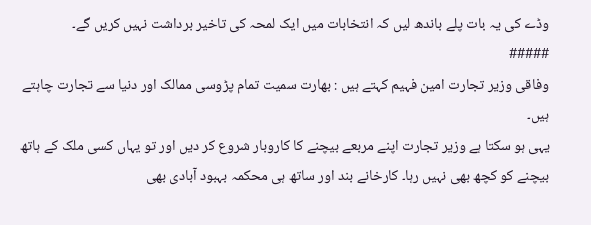وڈے کی یہ بات پلے باندھ لیں کہ انتخابات میں ایک لمحہ کی تاخیر برداشت نہیں کریں گے۔
#####
وفاقی وزیر تجارت امین فہیم کہتے ہیں : بھارت سمیت تمام پڑوسی ممالک اور دنیا سے تجارت چاہتے ہیں۔
یہی ہو سکتا ہے وزیر تجارت اپنے مربعے بیچنے کا کاروبار شروع کر دیں اور تو یہاں کسی ملک کے ہاتھ بیچنے کو کچھ بھی نہیں رہا۔ کارخانے بند اور ساتھ ہی محکمہ بہبود آبادی بھی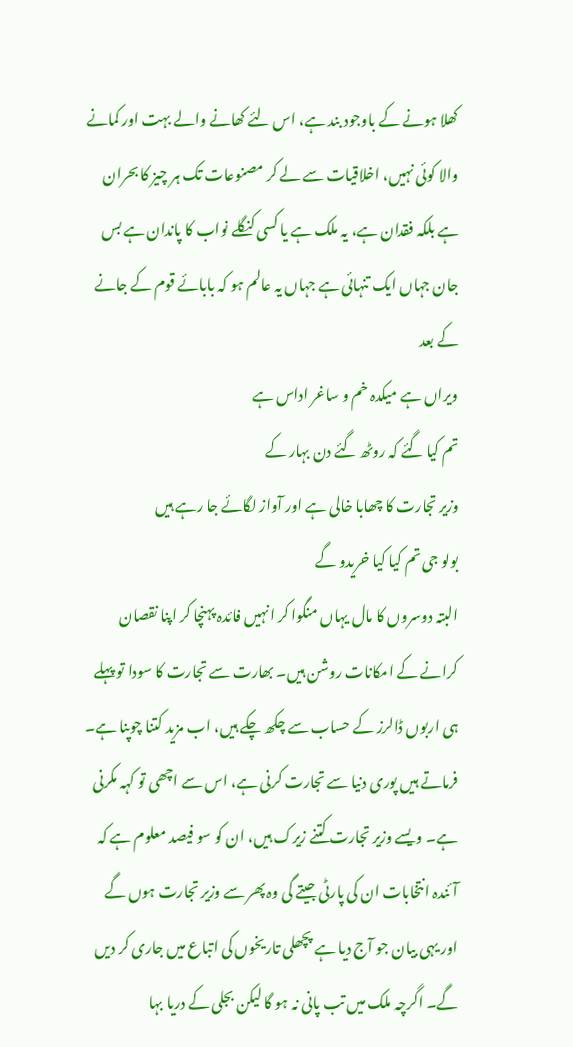کھلا ہونے کے باوجود بند ہے، اس لئے کھانے والے بہت اور کمانے والا کوئی نہیں، اخلاقیات سے لے کر مصنوعات تک ہر چیز کا بحران ہے بلکہ فقدان ہے، یہ ملک ہے یا کسی کنگلے نواب کا پاندان ہے بس جان جہاں ایک تنہائی ہے جہاں یہ عالم ہو کہ بابائے قوم کے جانے کے بعد
ویراں ہے میکدہ خم و ساغر اداس ہے
تم کیا گئے کہ روٹھ گئے دن بہار کے
وزیر تجارت کا چھابا خالی ہے اور آواز لگائے جا رہے ہیں
بولو جی تم کیا کیا خریدو گے
البتہ دوسروں کا مال یہاں منگوا کر انہیں فائدہ پہنچا کر اپنا نقصان کرانے کے امکانات روشن ہیں۔ بھارت سے تجارت کا سودا تو پہلے ہی اربوں ڈالرز کے حساب سے چکھ چکے ہیں، اب مزید کتنا چوپنا ہے۔ فرماتے ہیں پوری دنیا سے تجارت کرنی ہے، اس سے اچھی تو کہہ مکرنی ہے۔ ویسے وزیر تجارت کتنے زیرک ہیں، ان کو سو فیصد معلوم ہے کہ آئندہ انتخابات ان کی پارٹی جیتے گی وہ پھر سے وزیر تجارت ہوں گے اور یہی بیان جو آج دیا ہے پچھلی تاریخوں کی اتباع میں جاری کر دیں گے۔ اگرچہ ملک میں تب پانی نہ ہو گا لیکن بجلی کے دریا بہا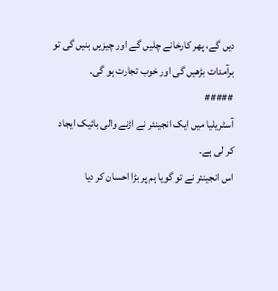دیں گے، پھر کارخانے چلیں گے اور چیزیں بنیں گی تو برآمدات بڑھیں گی اور خوب تجارت ہو گی۔
#####
آسٹریلیا میں ایک انجینئر نے اڑنے والی بائیک ایجاد کر لی ہے۔
اس انجینئر نے تو گویا ہم پر بڑا احسان کر دیا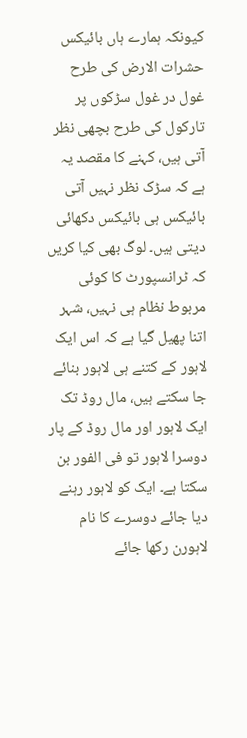کیونکہ ہمارے ہاں بائیکس حشرات الارض کی طرح غول در غول سڑکوں پر تارکول کی طرح بچھی نظر آتی ہیں، کہنے کا مقصد یہ ہے کہ سڑک نظر نہیں آتی بائیکس ہی بائیکس دکھائی دیتی ہیں۔ لوگ بھی کیا کریں کہ ٹرانسپورٹ کا کوئی مربوط نظام ہی نہیں، شہر اتنا پھیل گیا ہے کہ اس ایک لاہور کے کتنے ہی لاہور بنائے جا سکتے ہیں، مال روڈ تک ایک لاہور اور مال روڈ کے پار دوسرا لاہور تو فی الفور بن سکتا ہے۔ ایک کو لاہور رہنے دیا جائے دوسرے کا نام لاہورن رکھا جائے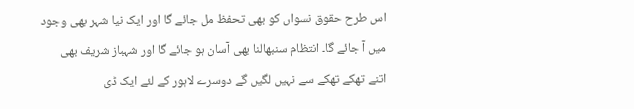اس طرح حقوق نسواں کو بھی تحفظ مل جائے گا اور ایک نیا شہر بھی وجود میں آ جائے گا۔ انتظام سنبھالنا بھی آسان ہو جائے گا اور شہباز شریف بھی اتنے تھکے تھکے سے نہیں لگیں گے دوسرے لاہور کے لئے ایک ڈی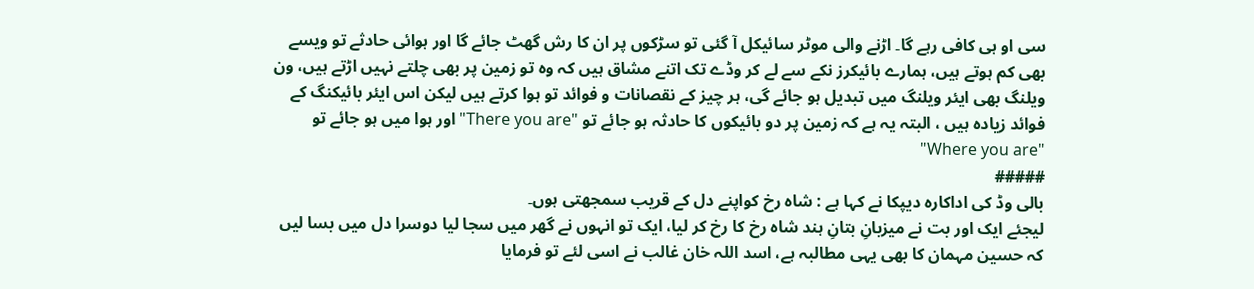سی او ہی کافی رہے گا۔ اڑنے والی موٹر سائیکل آ گئی تو سڑکوں پر ان کا رش گھٹ جائے گا اور ہوائی حادثے تو ویسے بھی کم ہوتے ہیں، ہمارے بائیکرز نکے سے لے کر وڈے تک اتنے مشاق ہیں کہ وہ تو زمین پر بھی چلتے نہیں اڑتے ہیں، ون ویلنگ بھی ایئر ویلنگ میں تبدیل ہو جائے گی، ہر چیز کے نقصانات و فوائد تو ہوا کرتے ہیں لیکن اس ایئر بائیکنگ کے فوائد زیادہ ہیں ، البتہ یہ ہے کہ زمین پر دو بائیکوں کا حادثہ ہو جائے تو "There you are" اور ہوا میں ہو جائے تو "Where you are"
#####
بالی وڈ کی اداکارہ دیپکا نے کہا ہے : شاہ رخ کواپنے دل کے قریب سمجھتی ہوں۔
لیجئے ایک اور بت نے میزبانِ بتانِ ہند شاہ رخ کا رخ کر لیا، ایک تو انہوں نے گھر میں سجا لیا دوسرا دل میں بسا لیں کہ حسین مہمان کا بھی یہی مطالبہ ہے، اسد اللہ خان غالب نے اسی لئے تو فرمایا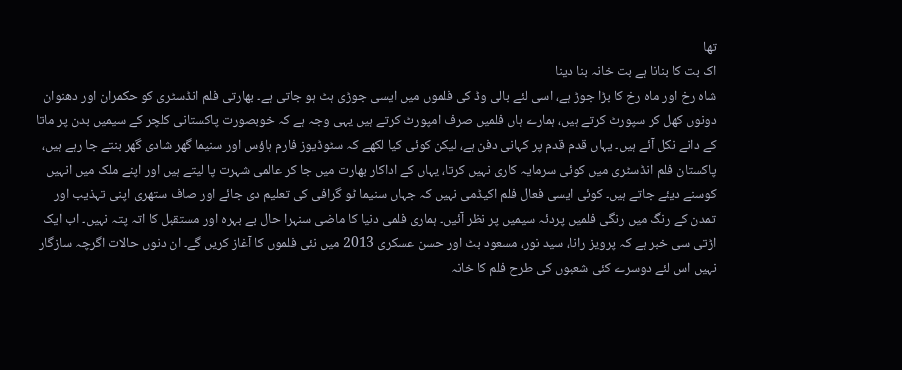تھا
اک بت کا بنانا ہے بت خانہ بنا دینا
شاہ رخ اور ماہ رخ کا بڑا جوڑ ہے، اسی لئے بالی وڈ کی فلموں میں ایسی جوڑی ہٹ ہو جاتی ہے۔ بھارتی فلم انڈسٹری کو حکمران اور دھنوان دونوں کھل کر سپورٹ کرتے ہیں، ہمارے ہاں فلمیں صرف امپورٹ کرتے ہیں یہی وجہ ہے کہ خوبصورت پاکستانی کلچر کے سیمیں بدن پر ماتا کے دانے نکل آئے ہیں۔ یہاں قدم قدم پر کہانی دفن ہے، لیکن کوئی کیا لکھے کہ سٹوڈیوز فارم ہاؤس اور سنیما گھر شادی گھر بنتے جا رہے ہیں، پاکستان فلم انڈسٹری میں کوئی سرمایہ کاری نہیں کرتا، یہاں کے اداکار بھارت میں جا کر عالمی شہرت پا لیتے ہیں اور اپنے ملک میں انہیں کوسنے دیئے جاتے ہیں۔ کوئی ایسی فعال فلم اکیڈمی نہیں کہ جہاں سنیما ٹو گرافی کی تعلیم دی جائے اور صاف ستھری اپنی تہذیب اور تمدن کے رنگ میں رنگی فلمیں پردئہ سیمیں پر نظر آئیں۔ ہماری فلمی دنیا کا ماضی سنہرا حال بے بہرہ اور مستقبل کا اتہ پتہ نہیں۔ اب ایک اڑتی سی خبر ہے کہ پرویز رانا، سید نور، مسعود بٹ اور حسن عسکری 2013 میں نئی فلموں کا آغاز کریں گے۔ ان دنوں حالات اگرچہ سازگار نہیں اس لئے دوسرے کئی شعبوں کی طرح فلم کا خانہ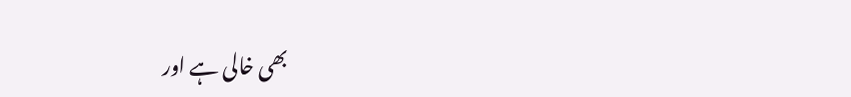بھی خالی ہے اور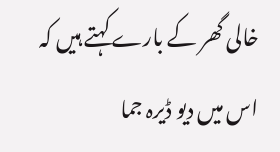خالی گھر کے بارے کہتے ہیں کہ اس میں دیو ڈیرہ جما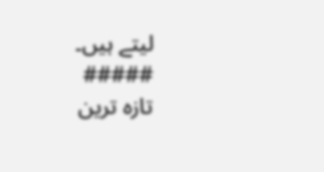لیتے ہیں۔
#####
تازہ ترین